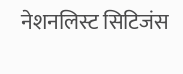नेशनलिस्ट सिटिजंस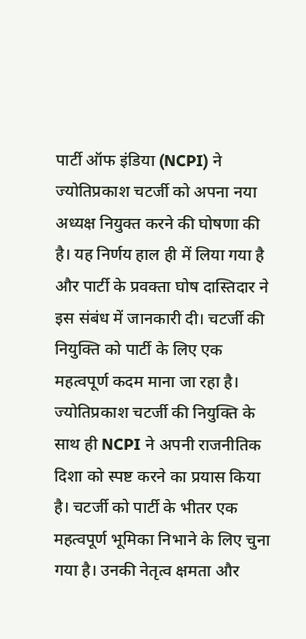पार्टी ऑफ इंडिया (NCPI) ने ज्योतिप्रकाश चटर्जी को अपना नया अध्यक्ष नियुक्त करने की घोषणा की है। यह निर्णय हाल ही में लिया गया है और पार्टी के प्रवक्ता घोष दास्तिदार ने इस संबंध में जानकारी दी। चटर्जी की नियुक्ति को पार्टी के लिए एक महत्वपूर्ण कदम माना जा रहा है।
ज्योतिप्रकाश चटर्जी की नियुक्ति के साथ ही NCPI ने अपनी राजनीतिक दिशा को स्पष्ट करने का प्रयास किया है। चटर्जी को पार्टी के भीतर एक महत्वपूर्ण भूमिका निभाने के लिए चुना गया है। उनकी नेतृत्व क्षमता और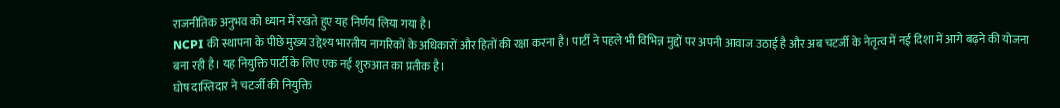राजनीतिक अनुभव को ध्यान में रखते हुए यह निर्णय लिया गया है।
NCPI की स्थापना के पीछे मुख्य उद्देश्य भारतीय नागरिकों के अधिकारों और हितों की रक्षा करना है। पार्टी ने पहले भी विभिन्न मुद्दों पर अपनी आवाज उठाई है और अब चटर्जी के नेतृत्व में नई दिशा में आगे बढ़ने की योजना बना रही है। यह नियुक्ति पार्टी के लिए एक नई शुरुआत का प्रतीक है।
घोष दास्तिदार ने चटर्जी की नियुक्ति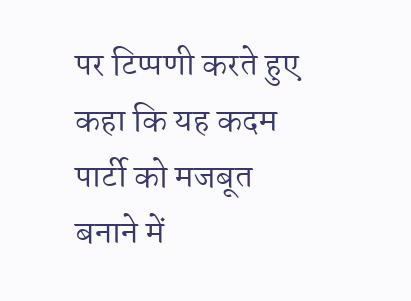पर टिप्पणी करते हुए कहा कि यह कदम पार्टी को मजबूत बनाने में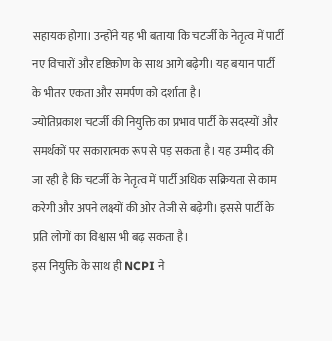सहायक होगा। उन्होंने यह भी बताया कि चटर्जी के नेतृत्व में पार्टी नए विचारों और दृष्टिकोण के साथ आगे बढ़ेगी। यह बयान पार्टी के भीतर एकता और समर्पण को दर्शाता है।
ज्योतिप्रकाश चटर्जी की नियुक्ति का प्रभाव पार्टी के सदस्यों और समर्थकों पर सकारात्मक रूप से पड़ सकता है। यह उम्मीद की जा रही है कि चटर्जी के नेतृत्व में पार्टी अधिक सक्रियता से काम करेगी और अपने लक्ष्यों की ओर तेजी से बढ़ेगी। इससे पार्टी के प्रति लोगों का विश्वास भी बढ़ सकता है।
इस नियुक्ति के साथ ही NCPI ने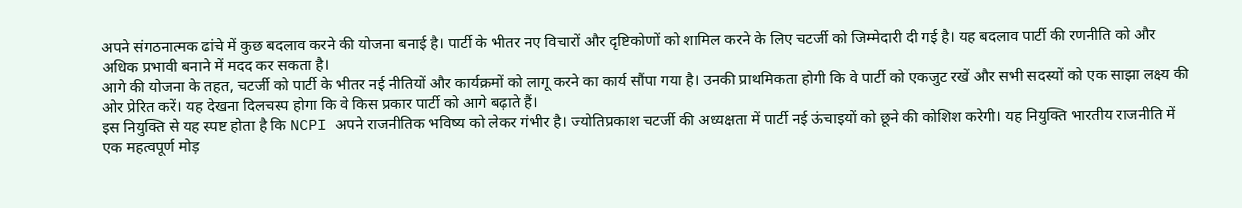अपने संगठनात्मक ढांचे में कुछ बदलाव करने की योजना बनाई है। पार्टी के भीतर नए विचारों और दृष्टिकोणों को शामिल करने के लिए चटर्जी को जिम्मेदारी दी गई है। यह बदलाव पार्टी की रणनीति को और अधिक प्रभावी बनाने में मदद कर सकता है।
आगे की योजना के तहत, चटर्जी को पार्टी के भीतर नई नीतियों और कार्यक्रमों को लागू करने का कार्य सौंपा गया है। उनकी प्राथमिकता होगी कि वे पार्टी को एकजुट रखें और सभी सदस्यों को एक साझा लक्ष्य की ओर प्रेरित करें। यह देखना दिलचस्प होगा कि वे किस प्रकार पार्टी को आगे बढ़ाते हैं।
इस नियुक्ति से यह स्पष्ट होता है कि NCPI अपने राजनीतिक भविष्य को लेकर गंभीर है। ज्योतिप्रकाश चटर्जी की अध्यक्षता में पार्टी नई ऊंचाइयों को छूने की कोशिश करेगी। यह नियुक्ति भारतीय राजनीति में एक महत्वपूर्ण मोड़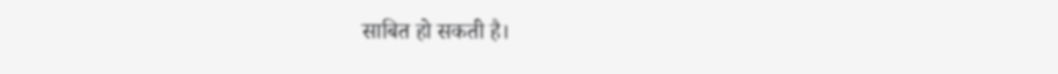साबित हो सकती है।